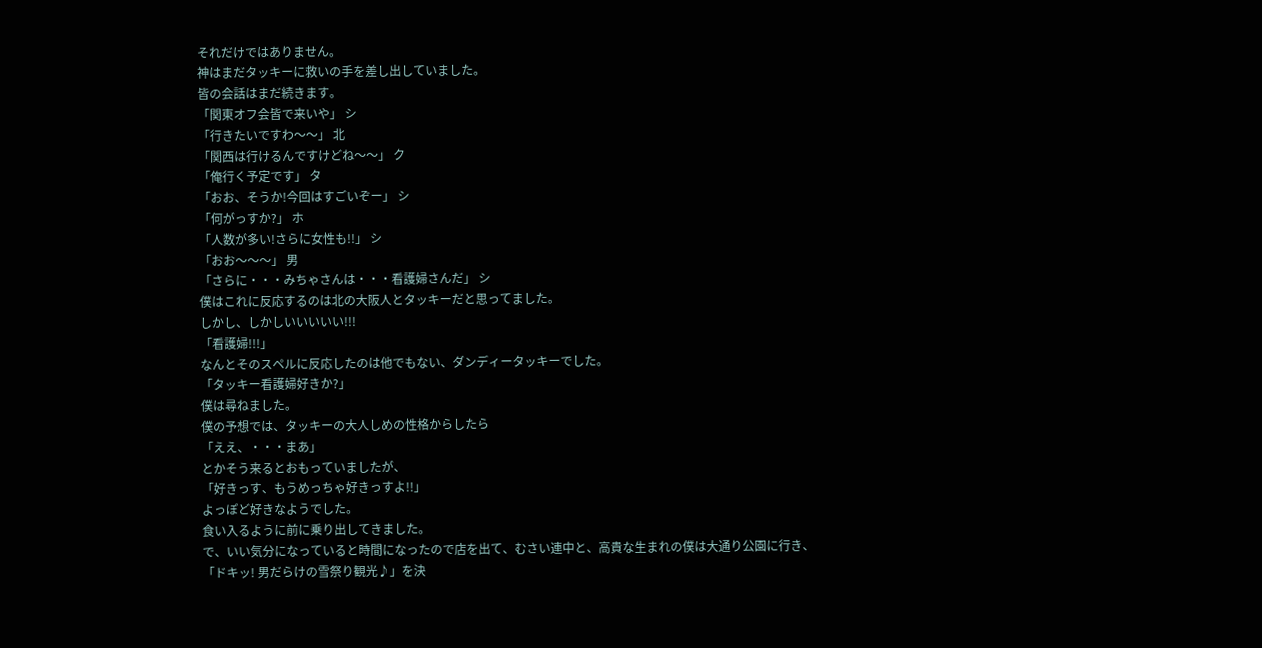それだけではありません。
神はまだタッキーに救いの手を差し出していました。
皆の会話はまだ続きます。
「関東オフ会皆で来いや」 シ
「行きたいですわ〜〜」 北
「関西は行けるんですけどね〜〜」 ク
「俺行く予定です」 タ
「おお、そうか!今回はすごいぞー」 シ
「何がっすか?」 ホ
「人数が多い!さらに女性も!!」 シ
「おお〜〜〜」 男
「さらに・・・みちゃさんは・・・看護婦さんだ」 シ
僕はこれに反応するのは北の大阪人とタッキーだと思ってました。
しかし、しかしいいいいい!!!
「看護婦!!!」
なんとそのスペルに反応したのは他でもない、ダンディータッキーでした。
「タッキー看護婦好きか?」
僕は尋ねました。
僕の予想では、タッキーの大人しめの性格からしたら
「ええ、・・・まあ」
とかそう来るとおもっていましたが、
「好きっす、もうめっちゃ好きっすよ!!」
よっぽど好きなようでした。
食い入るように前に乗り出してきました。
で、いい気分になっていると時間になったので店を出て、むさい連中と、高貴な生まれの僕は大通り公園に行き、
「ドキッ! 男だらけの雪祭り観光♪」を決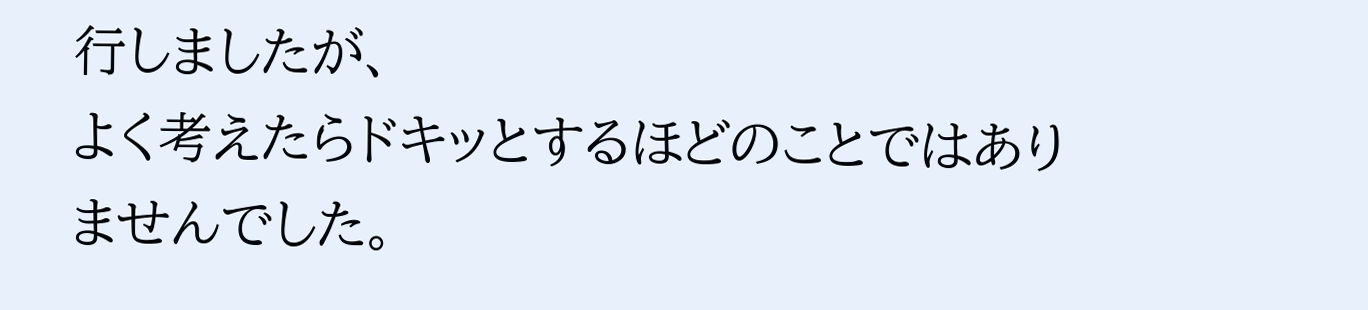行しましたが、
よく考えたらドキッとするほどのことではありませんでした。